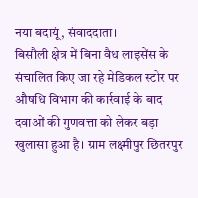नया बदायूं, संवाददाता।
बिसौली क्षेत्र में बिना वैध लाइसेंस के संचालित किए जा रहे मेडिकल स्टोर पर औषधि विभाग की कार्रवाई के बाद दवाओं की गुणवत्ता को लेकर बड़ा खुलासा हुआ है। ग्राम लक्ष्मीपुर छितरपुर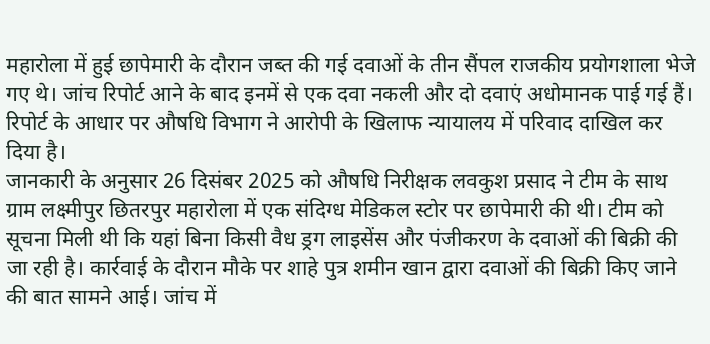महारोला में हुई छापेमारी के दौरान जब्त की गई दवाओं के तीन सैंपल राजकीय प्रयोगशाला भेजे गए थे। जांच रिपोर्ट आने के बाद इनमें से एक दवा नकली और दो दवाएं अधोमानक पाई गई हैं। रिपोर्ट के आधार पर औषधि विभाग ने आरोपी के खिलाफ न्यायालय में परिवाद दाखिल कर दिया है।
जानकारी के अनुसार 26 दिसंबर 2025 को औषधि निरीक्षक लवकुश प्रसाद ने टीम के साथ ग्राम लक्ष्मीपुर छितरपुर महारोला में एक संदिग्ध मेडिकल स्टोर पर छापेमारी की थी। टीम को सूचना मिली थी कि यहां बिना किसी वैध ड्रग लाइसेंस और पंजीकरण के दवाओं की बिक्री की जा रही है। कार्रवाई के दौरान मौके पर शाहे पुत्र शमीन खान द्वारा दवाओं की बिक्री किए जाने की बात सामने आई। जांच में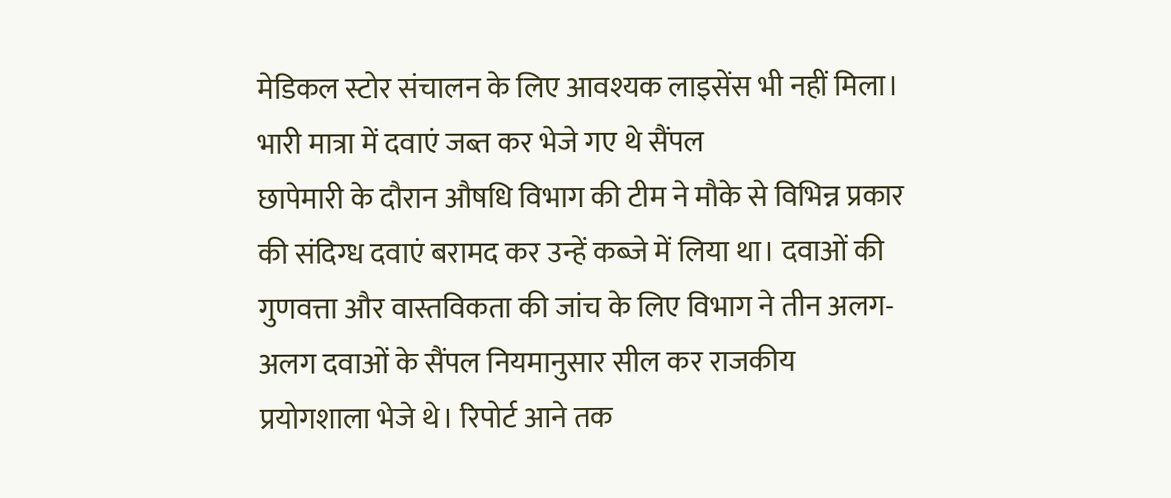मेडिकल स्टोर संचालन के लिए आवश्यक लाइसेंस भी नहीं मिला।
भारी मात्रा में दवाएं जब्त कर भेजे गए थे सैंपल
छापेमारी के दौरान औषधि विभाग की टीम ने मौके से विभिन्न प्रकार की संदिग्ध दवाएं बरामद कर उन्हें कब्जे में लिया था। दवाओं की गुणवत्ता और वास्तविकता की जांच के लिए विभाग ने तीन अलग-अलग दवाओं के सैंपल नियमानुसार सील कर राजकीय प्रयोगशाला भेजे थे। रिपोर्ट आने तक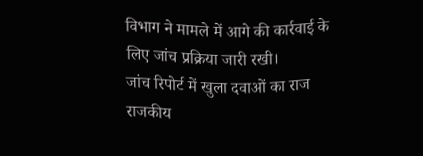विभाग ने मामले में आगे की कार्रवाई के लिए जांच प्रक्रिया जारी रखी।
जांच रिपोर्ट में खुला दवाओं का राज
राजकीय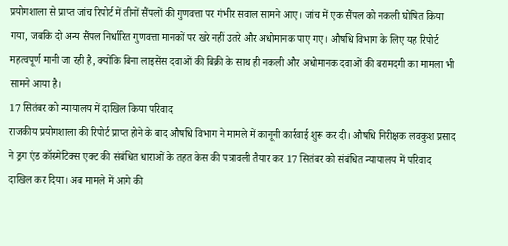प्रयोगशाला से प्राप्त जांच रिपोर्ट में तीनों सैंपलों की गुणवत्ता पर गंभीर सवाल सामने आए। जांच में एक सैंपल को नकली घोषित किया गया, जबकि दो अन्य सैंपल निर्धारित गुणवत्ता मानकों पर खरे नहीं उतरे और अधोमानक पाए गए। औषधि विभाग के लिए यह रिपोर्ट महत्वपूर्ण मानी जा रही है, क्योंकि बिना लाइसेंस दवाओं की बिक्री के साथ ही नकली और अधोमानक दवाओं की बरामदगी का मामला भी सामने आया है।
17 सितंबर को न्यायालय में दाखिल किया परिवाद
राजकीय प्रयोगशाला की रिपोर्ट प्राप्त होने के बाद औषधि विभाग ने मामले में कानूनी कार्रवाई शुरू कर दी। औषधि निरीक्षक लवकुश प्रसाद ने ड्रग एंड कॉस्मेटिक्स एक्ट की संबंधित धाराओं के तहत केस की पत्रावली तैयार कर 17 सितंबर को संबंधित न्यायालय में परिवाद दाखिल कर दिया। अब मामले में आगे की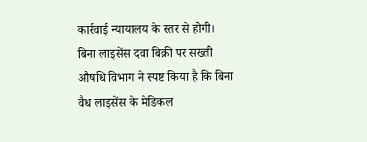कार्रवाई न्यायालय के स्तर से होगी।
बिना लाइसेंस दवा बिक्री पर सख्ती
औषधि विभाग ने स्पष्ट किया है कि बिना वैध लाइसेंस के मेडिकल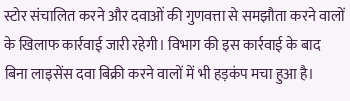स्टोर संचालित करने और दवाओं की गुणवत्ता से समझौता करने वालों के खिलाफ कार्रवाई जारी रहेगी। विभाग की इस कार्रवाई के बाद बिना लाइसेंस दवा बिक्री करने वालों में भी हड़कंप मचा हुआ है।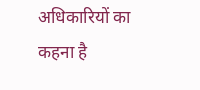अधिकारियों का कहना है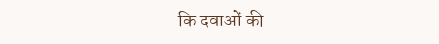कि दवाओं की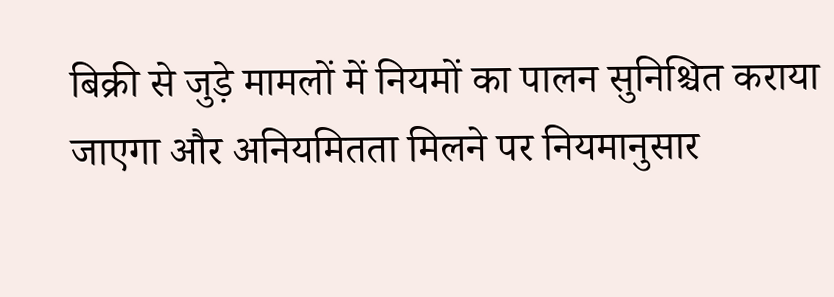बिक्री से जुड़े मामलों में नियमों का पालन सुनिश्चित कराया जाएगा और अनियमितता मिलने पर नियमानुसार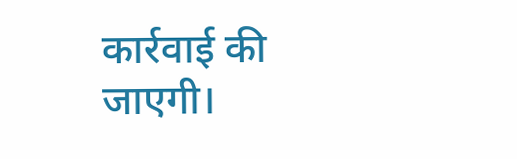कार्रवाई की जाएगी।